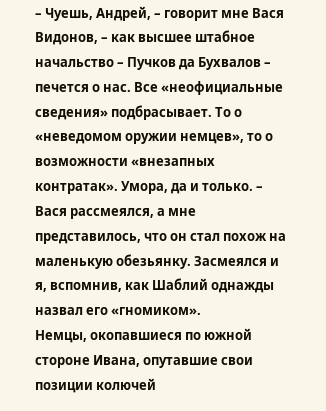– Чуешь, Андрей, – говорит мне Вася Видонов, – как высшее штабное начальство – Пучков да Бухвалов – печется о нас. Все «неофициальные сведения» подбрасывает. То о «неведомом оружии немцев», то о возможности «внезапных контратак». Умора, да и только. – Вася рассмеялся, а мне представилось, что он стал похож на маленькую обезьянку. Засмеялся и я, вспомнив, как Шаблий однажды назвал его «гномиком».
Немцы, окопавшиеся по южной стороне Ивана, опутавшие свои позиции колючей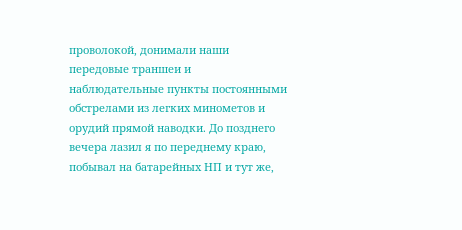проволокой, донимали наши передовые траншеи и наблюдательные пункты постоянными обстрелами из легких минометов и орудий прямой наводки. До позднего вечера лазил я по переднему краю, побывал на батарейных НП и тут же,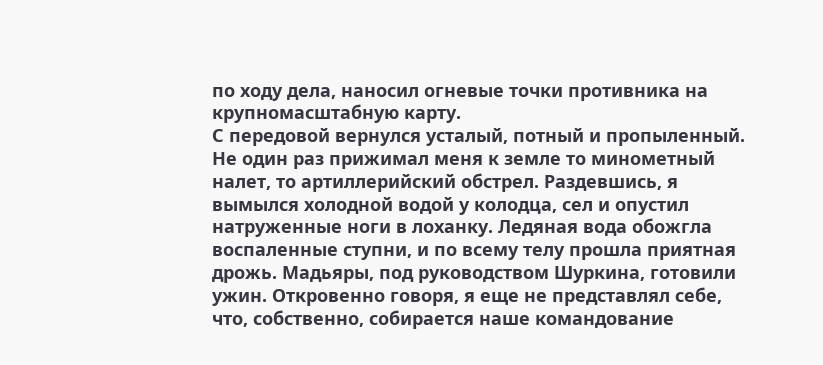по ходу дела, наносил огневые точки противника на крупномасштабную карту.
С передовой вернулся усталый, потный и пропыленный. Не один раз прижимал меня к земле то минометный налет, то артиллерийский обстрел. Раздевшись, я вымылся холодной водой у колодца, сел и опустил натруженные ноги в лоханку. Ледяная вода обожгла воспаленные ступни, и по всему телу прошла приятная дрожь. Мадьяры, под руководством Шуркина, готовили ужин. Откровенно говоря, я еще не представлял себе, что, собственно, собирается наше командование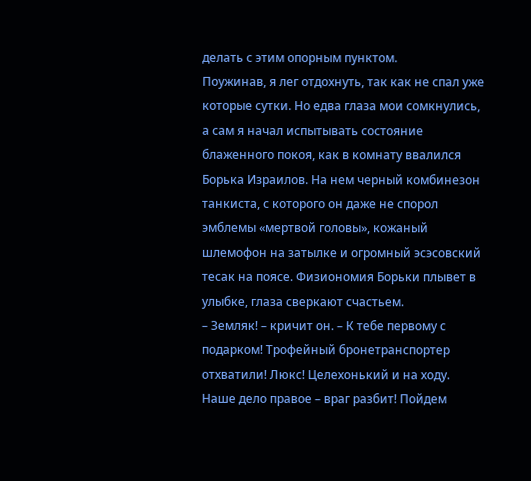делать с этим опорным пунктом.
Поужинав, я лег отдохнуть, так как не спал уже которые сутки. Но едва глаза мои сомкнулись, а сам я начал испытывать состояние блаженного покоя, как в комнату ввалился Борька Израилов. На нем черный комбинезон танкиста, с которого он даже не спорол эмблемы «мертвой головы», кожаный шлемофон на затылке и огромный эсэсовский тесак на поясе. Физиономия Борьки плывет в улыбке, глаза сверкают счастьем.
– Земляк! – кричит он. – К тебе первому с подарком! Трофейный бронетранспортер отхватили! Люкс! Целехонький и на ходу. Наше дело правое – враг разбит! Пойдем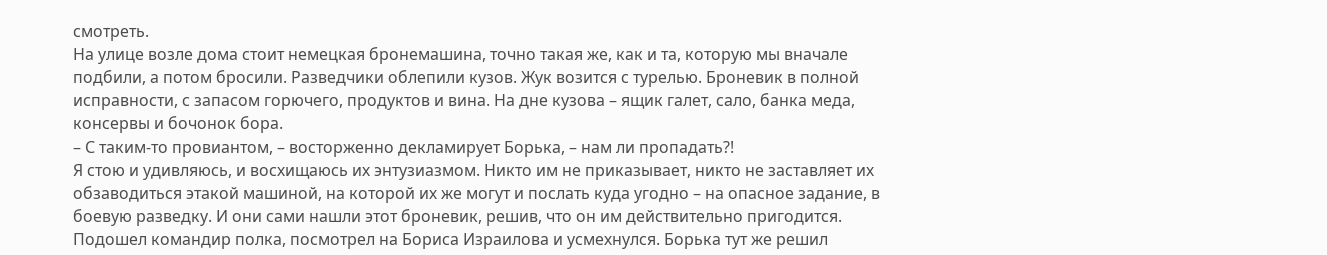смотреть.
На улице возле дома стоит немецкая бронемашина, точно такая же, как и та, которую мы вначале подбили, а потом бросили. Разведчики облепили кузов. Жук возится с турелью. Броневик в полной исправности, с запасом горючего, продуктов и вина. На дне кузова – ящик галет, сало, банка меда, консервы и бочонок бора.
– С таким-то провиантом, – восторженно декламирует Борька, – нам ли пропадать?!
Я стою и удивляюсь, и восхищаюсь их энтузиазмом. Никто им не приказывает, никто не заставляет их обзаводиться этакой машиной, на которой их же могут и послать куда угодно – на опасное задание, в боевую разведку. И они сами нашли этот броневик, решив, что он им действительно пригодится. Подошел командир полка, посмотрел на Бориса Израилова и усмехнулся. Борька тут же решил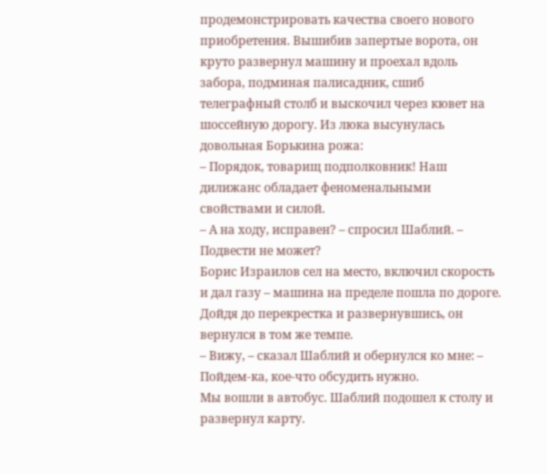продемонстрировать качества своего нового приобретения. Вышибив запертые ворота, он круто развернул машину и проехал вдоль забора, подминая палисадник, сшиб телеграфный столб и выскочил через кювет на шоссейную дорогу. Из люка высунулась довольная Борькина рожа:
– Порядок, товарищ подполковник! Наш дилижанс обладает феноменальными свойствами и силой.
– А на ходу, исправен? – спросил Шаблий. – Подвести не может?
Борис Израилов сел на место, включил скорость и дал газу – машина на пределе пошла по дороге. Дойдя до перекрестка и развернувшись, он вернулся в том же темпе.
– Вижу, – сказал Шаблий и обернулся ко мне: – Пойдем-ка, кое-что обсудить нужно.
Мы вошли в автобус. Шаблий подошел к столу и развернул карту.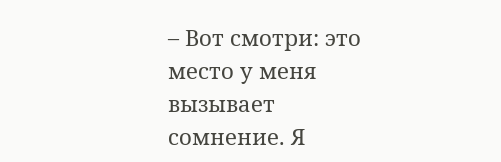– Вот смотри: это место у меня вызывает сомнение. Я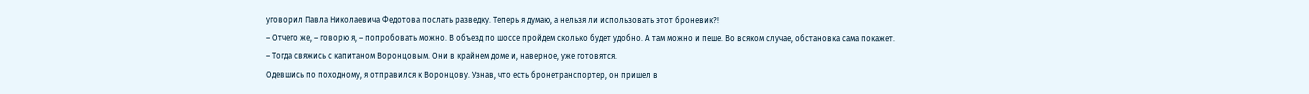уговорил Павла Николаевича Федотова послать разведку. Теперь я думаю, а нельзя ли использовать этот броневик?!
– Отчего же, – говорю я, – попробовать можно. В объезд по шоссе пройдем сколько будет удобно. А там можно и пеше. Во всяком случае, обстановка сама покажет.
– Тогда свяжись с капитаном Воронцовым. Они в крайнем доме и, наверное, уже готовятся.
Одевшись по походному, я отправился к Воронцову. Узнав, что есть бронетранспортер, он пришел в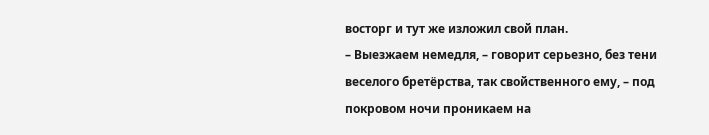восторг и тут же изложил свой план.
– Выезжаем немедля, – говорит серьезно, без тени веселого бретёрства, так свойственного ему, – под покровом ночи проникаем на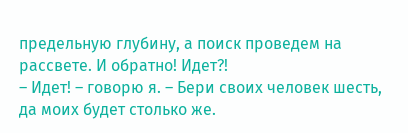предельную глубину, а поиск проведем на рассвете. И обратно! Идет?!
– Идет! – говорю я. – Бери своих человек шесть, да моих будет столько же.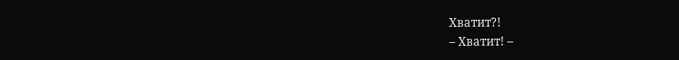Хватит?!
– Хватит! –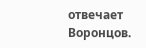отвечает Воронцов.